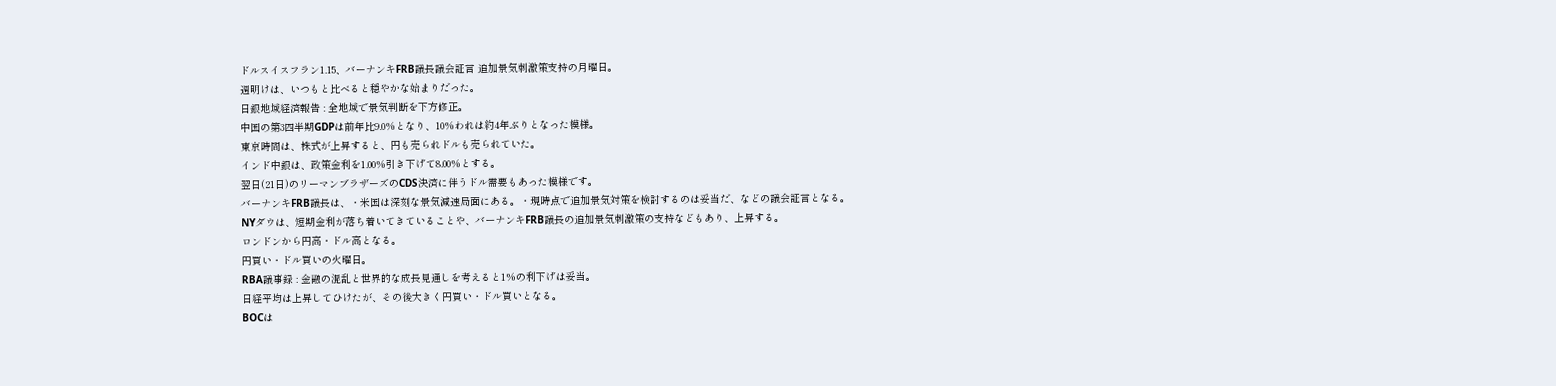ドルスイスフラン1.15、バーナンキFRB議長議会証言 追加景気刺激策支持の月曜日。
週明けは、いつもと比べると穏やかな始まりだった。
日銀地域経済報告 : 全地域で景気判断を下方修正。
中国の第3四半期GDPは前年比9.0%となり、10%われは約4年ぶりとなった模様。
東京時間は、株式が上昇すると、円も売られドルも売られていた。
インド中銀は、政策金利を1.00%引き下げて8.00%とする。
翌日(21日)のリーマンブラザーズのCDS決済に伴うドル需要もあった模様です。
バーナンキFRB議長は、・米国は深刻な景気減速局面にある。・現時点で追加景気対策を検討するのは妥当だ、などの議会証言となる。
NYダウは、短期金利が落ち着いてきていることや、バーナンキFRB議長の追加景気刺激策の支持などもあり、上昇する。
ロンドンから円高・ドル高となる。
円買い・ドル買いの火曜日。
RBA議事録 : 金融の混乱と世界的な成長見通しを考えると1%の利下げは妥当。
日経平均は上昇してひけたが、その後大きく円買い・ドル買いとなる。
BOCは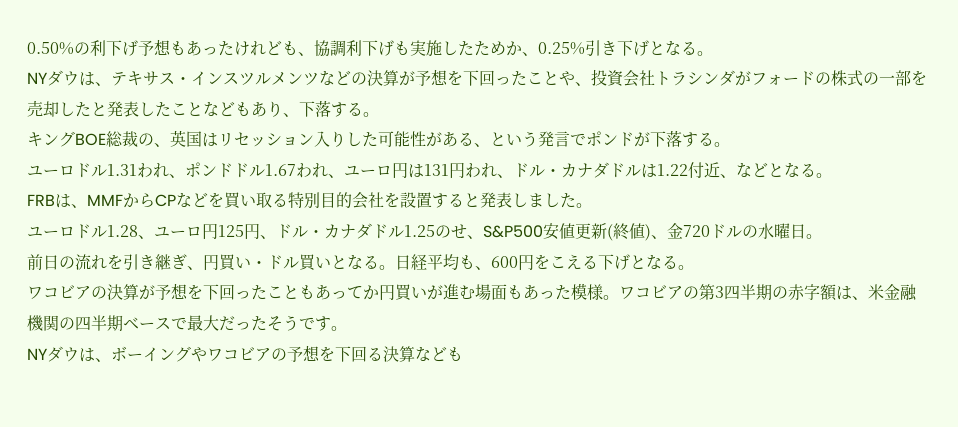0.50%の利下げ予想もあったけれども、協調利下げも実施したためか、0.25%引き下げとなる。
NYダウは、テキサス・インスツルメンツなどの決算が予想を下回ったことや、投資会社トラシンダがフォードの株式の一部を売却したと発表したことなどもあり、下落する。
キングBOE総裁の、英国はリセッション入りした可能性がある、という発言でポンドが下落する。
ユーロドル1.31われ、ポンドドル1.67われ、ユーロ円は131円われ、ドル・カナダドルは1.22付近、などとなる。
FRBは、MMFからCPなどを買い取る特別目的会社を設置すると発表しました。
ユーロドル1.28、ユーロ円125円、ドル・カナダドル1.25のせ、S&P500安値更新(終値)、金720ドルの水曜日。
前日の流れを引き継ぎ、円買い・ドル買いとなる。日経平均も、600円をこえる下げとなる。
ワコビアの決算が予想を下回ったこともあってか円買いが進む場面もあった模様。ワコビアの第3四半期の赤字額は、米金融機関の四半期ベースで最大だったそうです。
NYダウは、ボーイングやワコビアの予想を下回る決算なども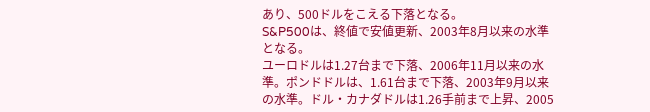あり、500ドルをこえる下落となる。
S&P500は、終値で安値更新、2003年8月以来の水準となる。
ユーロドルは1.27台まで下落、2006年11月以来の水準。ポンドドルは、1.61台まで下落、2003年9月以来の水準。ドル・カナダドルは1.26手前まで上昇、2005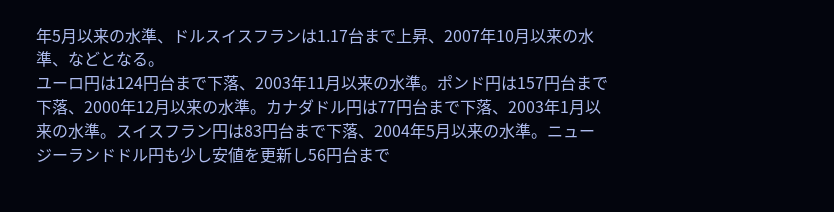年5月以来の水準、ドルスイスフランは1.17台まで上昇、2007年10月以来の水準、などとなる。
ユーロ円は124円台まで下落、2003年11月以来の水準。ポンド円は157円台まで下落、2000年12月以来の水準。カナダドル円は77円台まで下落、2003年1月以来の水準。スイスフラン円は83円台まで下落、2004年5月以来の水準。ニュージーランドドル円も少し安値を更新し56円台まで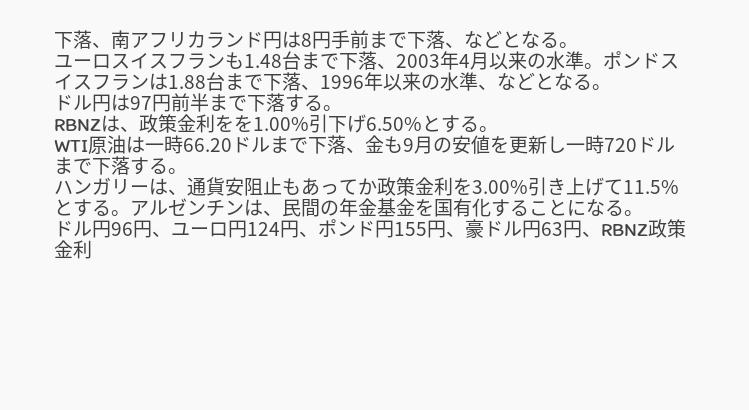下落、南アフリカランド円は8円手前まで下落、などとなる。
ユーロスイスフランも1.48台まで下落、2003年4月以来の水準。ポンドスイスフランは1.88台まで下落、1996年以来の水準、などとなる。
ドル円は97円前半まで下落する。
RBNZは、政策金利をを1.00%引下げ6.50%とする。
WTI原油は一時66.20ドルまで下落、金も9月の安値を更新し一時720ドルまで下落する。
ハンガリーは、通貨安阻止もあってか政策金利を3.00%引き上げて11.5%とする。アルゼンチンは、民間の年金基金を国有化することになる。
ドル円96円、ユーロ円124円、ポンド円155円、豪ドル円63円、RBNZ政策金利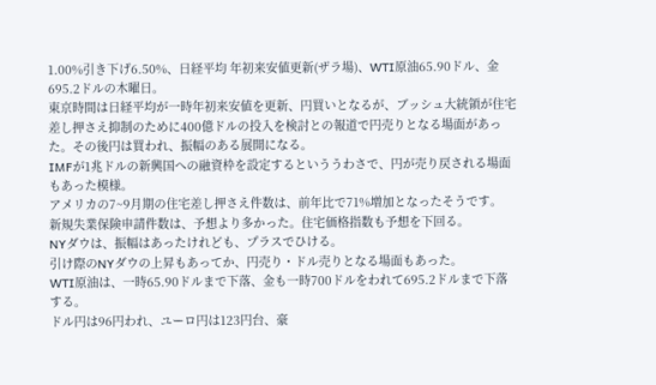1.00%引き下げ6.50%、日経平均 年初来安値更新(ザラ場)、WTI原油65.90ドル、金695.2ドルの木曜日。
東京時間は日経平均が一時年初来安値を更新、円買いとなるが、ブッシュ大統領が住宅差し押さえ抑制のために400億ドルの投入を検討との報道で円売りとなる場面があった。その後円は買われ、振幅のある展開になる。
IMFが1兆ドルの新興国への融資枠を設定するといううわさで、円が売り戻される場面もあった模様。
アメリカの7~9月期の住宅差し押さえ件数は、前年比で71%増加となったそうです。
新規失業保険申請件数は、予想より多かった。住宅価格指数も予想を下回る。
NYダウは、振幅はあったけれども、プラスでひける。
引け際のNYダウの上昇もあってか、円売り・ドル売りとなる場面もあった。
WTI原油は、一時65.90ドルまで下落、金も一時700ドルをわれて695.2ドルまで下落する。
ドル円は96円われ、ユーロ円は123円台、豪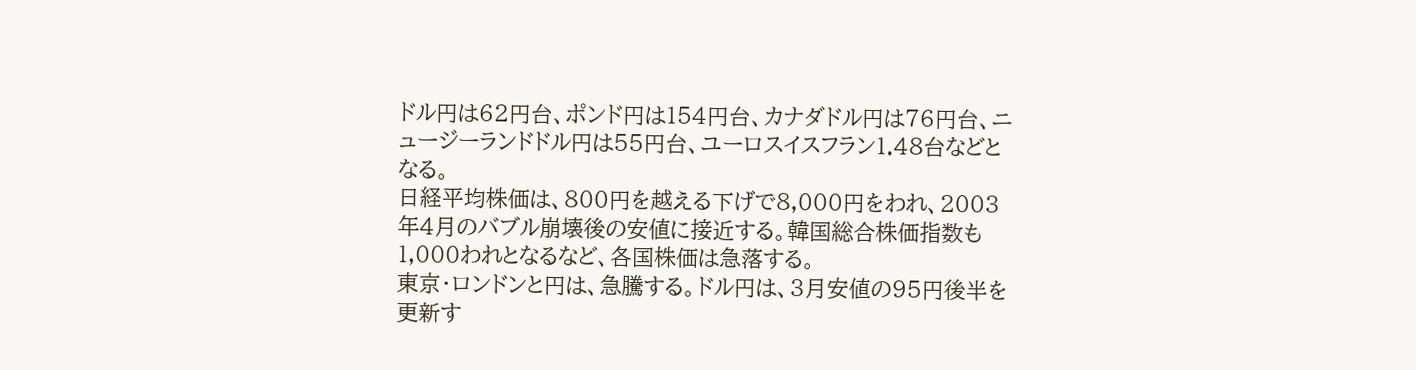ドル円は62円台、ポンド円は154円台、カナダドル円は76円台、ニュージーランドドル円は55円台、ユーロスイスフラン1.48台などとなる。
日経平均株価は、800円を越える下げで8,000円をわれ、2003年4月のバブル崩壊後の安値に接近する。韓国総合株価指数も1,000われとなるなど、各国株価は急落する。
東京・ロンドンと円は、急騰する。ドル円は、3月安値の95円後半を更新す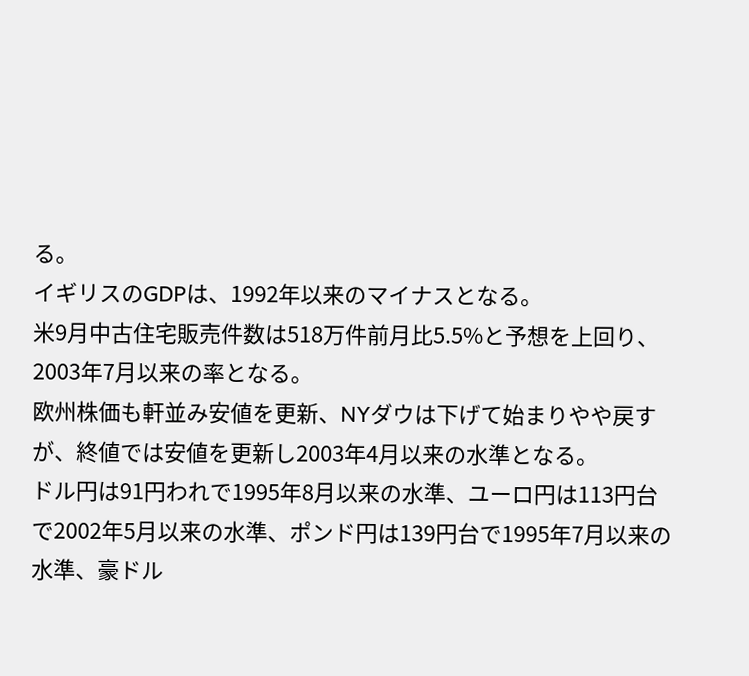る。
イギリスのGDPは、1992年以来のマイナスとなる。
米9月中古住宅販売件数は518万件前月比5.5%と予想を上回り、2003年7月以来の率となる。
欧州株価も軒並み安値を更新、NYダウは下げて始まりやや戻すが、終値では安値を更新し2003年4月以来の水準となる。
ドル円は91円われで1995年8月以来の水準、ユーロ円は113円台で2002年5月以来の水準、ポンド円は139円台で1995年7月以来の水準、豪ドル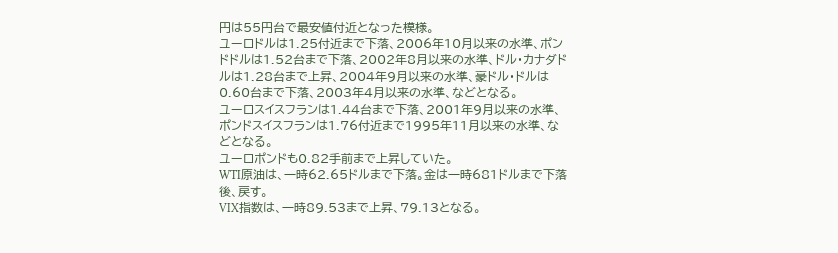円は55円台で最安値付近となった模様。
ユーロドルは1.25付近まで下落、2006年10月以来の水準、ポンドドルは1.52台まで下落、2002年8月以来の水準、ドル・カナダドルは1.28台まで上昇、2004年9月以来の水準、豪ドル・ドルは0.60台まで下落、2003年4月以来の水準、などとなる。
ユーロスイスフランは1.44台まで下落、2001年9月以来の水準、ポンドスイスフランは1.76付近まで1995年11月以来の水準、などとなる。
ユーロポンドも0.82手前まで上昇していた。
WTI原油は、一時62.65ドルまで下落。金は一時681ドルまで下落後、戻す。
VIX指数は、一時89.53まで上昇、79.13となる。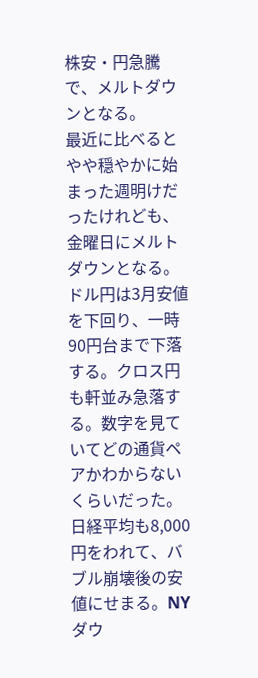株安・円急騰で、メルトダウンとなる。
最近に比べるとやや穏やかに始まった週明けだったけれども、金曜日にメルトダウンとなる。
ドル円は3月安値を下回り、一時90円台まで下落する。クロス円も軒並み急落する。数字を見ていてどの通貨ペアかわからないくらいだった。
日経平均も8,000円をわれて、バブル崩壊後の安値にせまる。NYダウ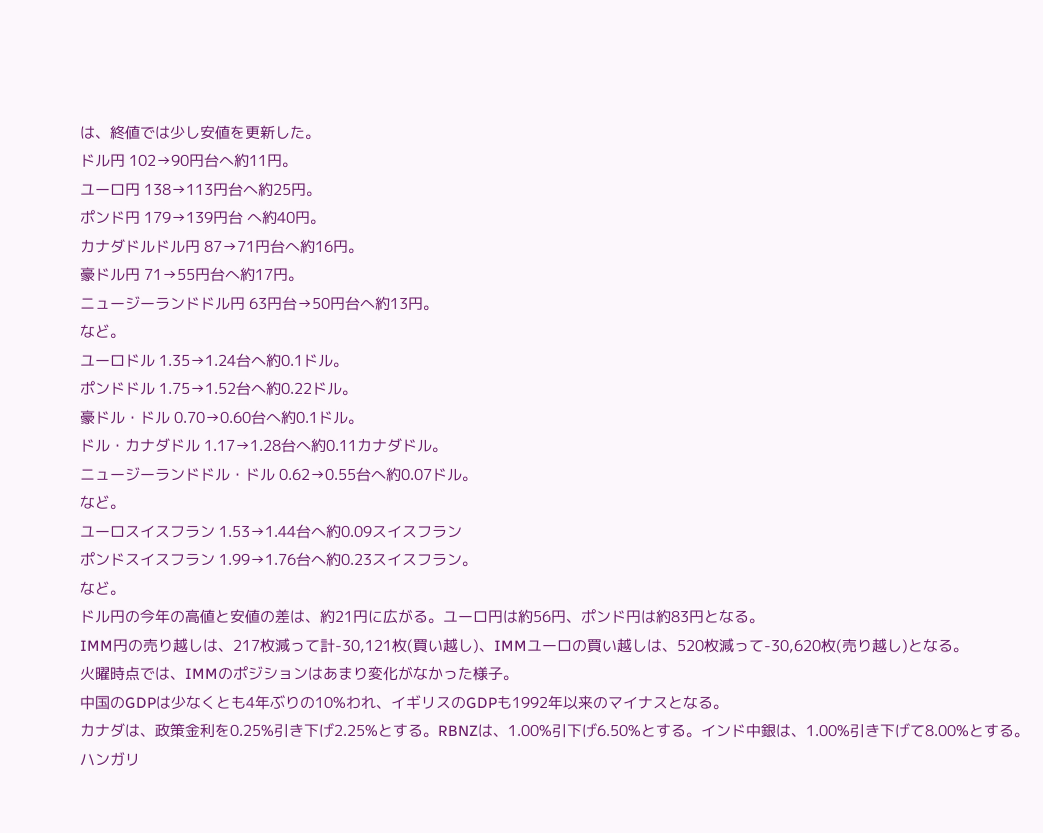は、終値では少し安値を更新した。
ドル円 102→90円台へ約11円。
ユーロ円 138→113円台へ約25円。
ポンド円 179→139円台 へ約40円。
カナダドルドル円 87→71円台へ約16円。
豪ドル円 71→55円台へ約17円。
ニュージーランドドル円 63円台→50円台へ約13円。
など。
ユーロドル 1.35→1.24台へ約0.1ドル。
ポンドドル 1.75→1.52台へ約0.22ドル。
豪ドル・ドル 0.70→0.60台へ約0.1ドル。
ドル・カナダドル 1.17→1.28台へ約0.11カナダドル。
ニュージーランドドル・ドル 0.62→0.55台へ約0.07ドル。
など。
ユーロスイスフラン 1.53→1.44台へ約0.09スイスフラン
ポンドスイスフラン 1.99→1.76台へ約0.23スイスフラン。
など。
ドル円の今年の高値と安値の差は、約21円に広がる。ユーロ円は約56円、ポンド円は約83円となる。
IMM円の売り越しは、217枚減って計-30,121枚(買い越し)、IMMユーロの買い越しは、520枚減って-30,620枚(売り越し)となる。
火曜時点では、IMMのポジションはあまり変化がなかった様子。
中国のGDPは少なくとも4年ぶりの10%われ、イギリスのGDPも1992年以来のマイナスとなる。
カナダは、政策金利を0.25%引き下げ2.25%とする。RBNZは、1.00%引下げ6.50%とする。インド中銀は、1.00%引き下げて8.00%とする。ハンガリ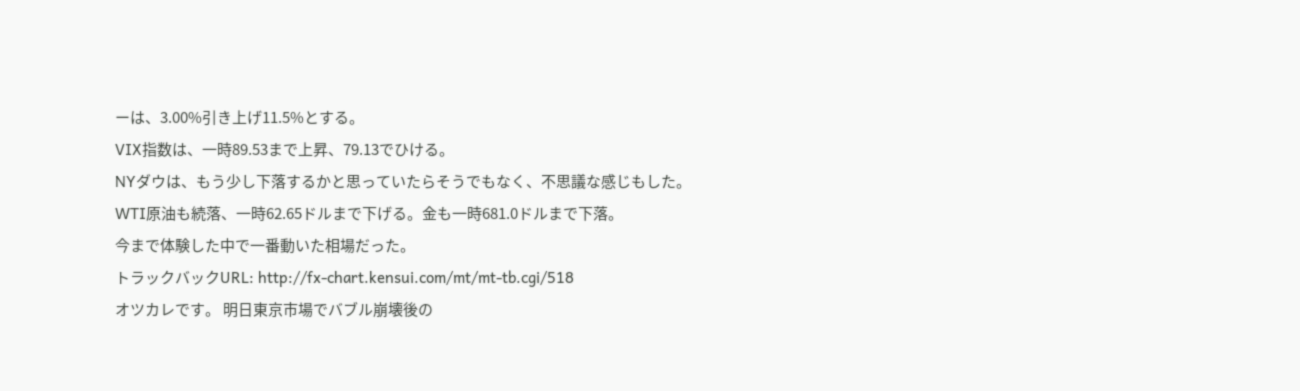ーは、3.00%引き上げ11.5%とする。
VIX指数は、一時89.53まで上昇、79.13でひける。
NYダウは、もう少し下落するかと思っていたらそうでもなく、不思議な感じもした。
WTI原油も続落、一時62.65ドルまで下げる。金も一時681.0ドルまで下落。
今まで体験した中で一番動いた相場だった。
トラックバックURL: http://fx-chart.kensui.com/mt/mt-tb.cgi/518
オツカレです。 明日東京市場でバブル崩壊後の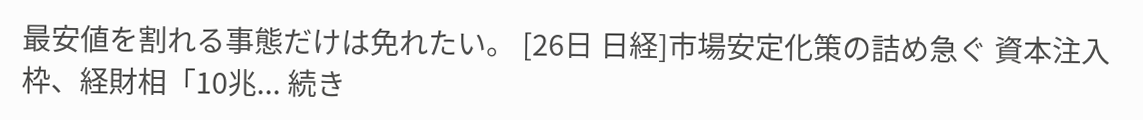最安値を割れる事態だけは免れたい。 [26日 日経]市場安定化策の詰め急ぐ 資本注入枠、経財相「10兆... 続き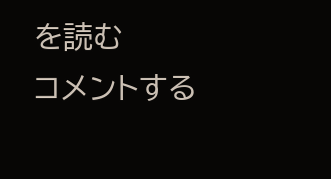を読む
コメントする